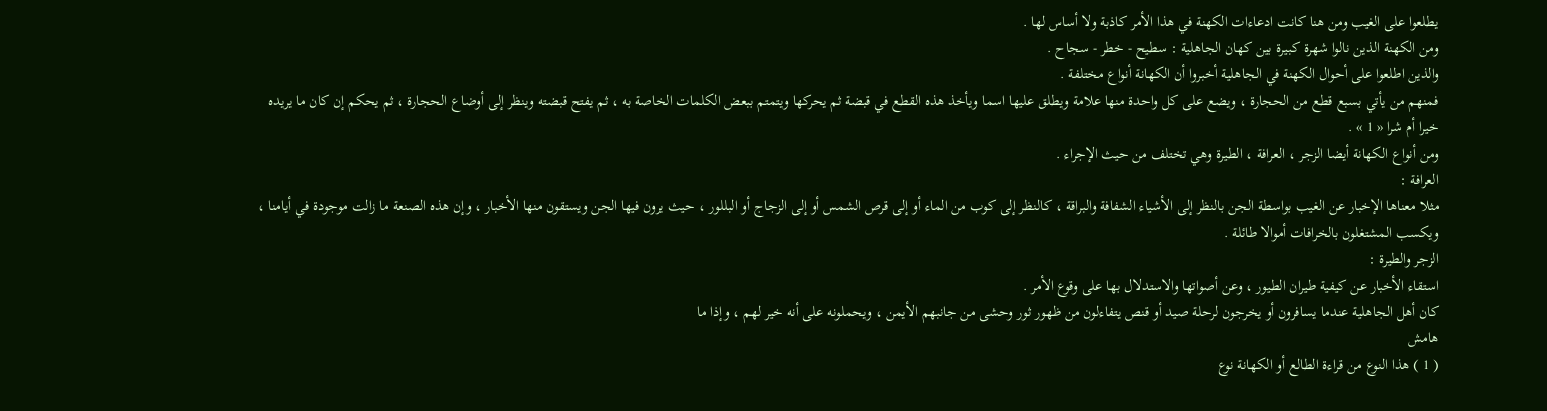يطلعوا على الغيب ومن هنا كانت ادعاءات الكهنة في هذا الأمر كاذبة ولا أساس لها .
ومن الكهنة الذين نالوا شهرة كبيرة بين كهان الجاهلية : سطيح - خطر - سجاح .
والذين اطلعوا على أحوال الكهنة في الجاهلية أخبروا أن الكهانة أنواع مختلفة .
فمنهم من يأتي بسبع قطع من الحجارة ، ويضع على كل واحدة منها علامة ويطلق عليها اسما ويأخذ هذه القطع في قبضة ثم يحركها ويتمتم ببعض الكلمات الخاصة به ، ثم يفتح قبضته وينظر إلى أوضاع الحجارة ، ثم يحكم إن كان ما يريده خيرا أم شرا « 1 » .
ومن أنواع الكهانة أيضا الزجر ، العرافة ، الطيرة وهي تختلف من حيث الإجراء .
العرافة :
مثلا معناها الإخبار عن الغيب بواسطة الجن بالنظر إلى الأشياء الشفافة والبراقة ، كالنظر إلى كوب من الماء أو إلى قرص الشمس أو إلى الزجاج أو البللور ، حيث يرون فيها الجن ويستقون منها الأخبار ، وإن هذه الصنعة ما زالت موجودة في أيامنا ، ويكسب المشتغلون بالخرافات أموالا طائلة .
الزجر والطيرة :
استقاء الأخبار عن كيفية طيران الطيور ، وعن أصواتها والاستدلال بها على وقوع الأمر .
كان أهل الجاهلية عندما يسافرون أو يخرجون لرحلة صيد أو قنص يتفاءلون من ظهور ثور وحشى من جانبهم الأيمن ، ويحملونه على أنه خير لهم ، وإذا ما
هامش
( 1 ) هذا النوع من قراءة الطالع أو الكهانة نوع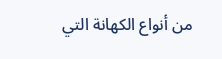من أنواع الكهانة التي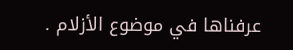عرفناها في موضوع الأزلام .